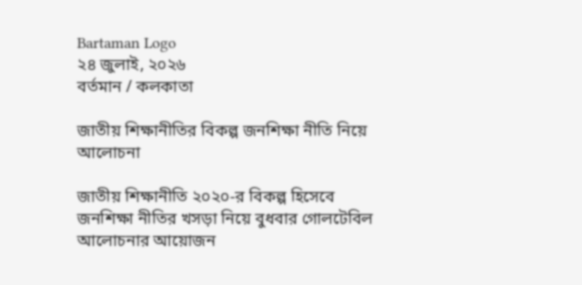Bartaman Logo
২৪ জুলাই, ২০২৬
বর্তমান / কলকাতা

জাতীয় শিক্ষানীতির বিকল্প জনশিক্ষা নীতি নিয়ে আলোচনা

জাতীয় শিক্ষানীতি ২০২০-র বিকল্প হিসেবে জনশিক্ষা নীতির খসড়া নিয়ে বুধবার গোলটেবিল আলোচনার আয়োজন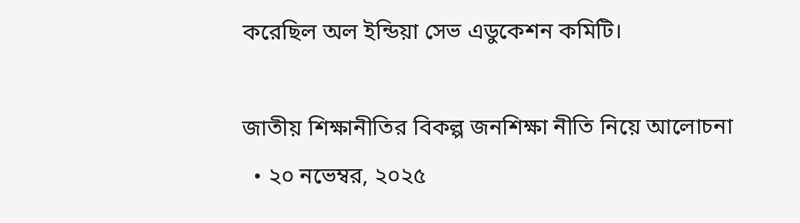করেছিল অল ইন্ডিয়া সেভ এডুকেশন কমিটি।

জাতীয় শিক্ষানীতির বিকল্প জনশিক্ষা নীতি নিয়ে আলোচনা
  • ২০ নভেম্বর, ২০২৫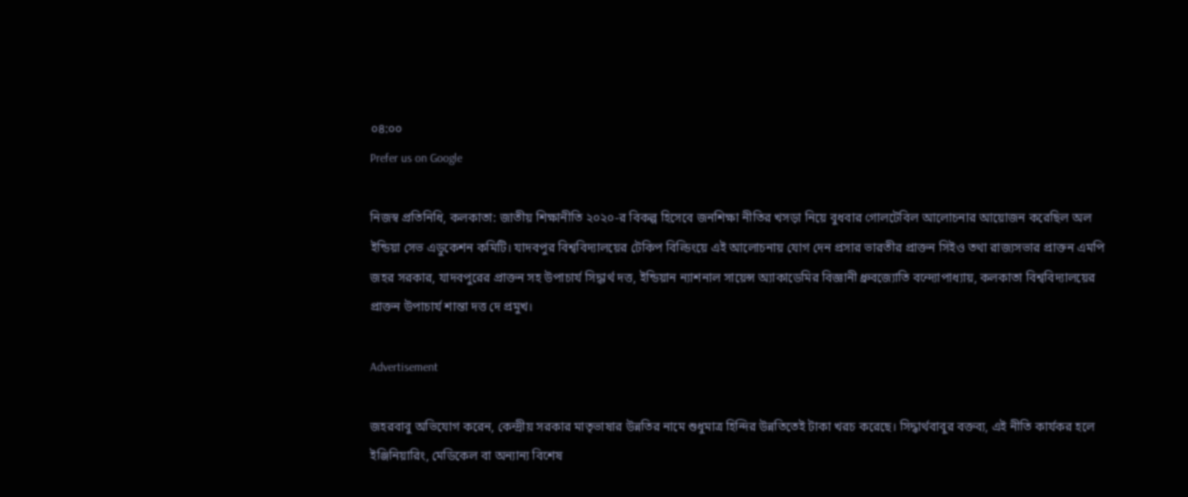০৪:০০
Prefer us on Google

নিজস্ব প্রতিনিধি, কলকাতা: জাতীয় শিক্ষানীতি ২০২০-র বিকল্প হিসেবে জনশিক্ষা নীতির খসড়া নিয়ে বুধবার গোলটেবিল আলোচনার আয়োজন করেছিল অল ইন্ডিয়া সেভ এডুকেশন কমিটি। যাদবপুর বিশ্ববিদ্যালয়ের টেকিপ বিল্ডিংয়ে এই আলোচনায় যোগ দেন প্রসার ভারতীর প্রাক্তন সিইও তথা রাজ্যসভার প্রাক্তন এমপি জহর সরকার, যাদবপুরের প্রাক্তন সহ উপাচার্য সিদ্ধার্থ দত্ত, ইন্ডিয়ান ন্যাশনাল সায়েন্স অ্যাকাডেমির বিজ্ঞানী ধ্রুবজ্যোতি বন্দ্যোপাধ্যায়, কলকাতা বিশ্ববিদ্যালয়ের প্রাক্তন উপাচার্য শান্তা দত্ত দে প্রমুখ।

Advertisement

জহরবাবু অভিযোগ করেন, কেন্দ্রীয় সরকার মাতৃভাষার উন্নতির নামে শুধুমাত্র হিন্দির উন্নতিতেই টাকা খরচ করেছে। সিদ্ধার্থবাবুর বক্তব্য, এই নীতি কার্যকর হলে ইঞ্জিনিয়ারিং, মেডিকেল বা অন্যান্য বিশেষ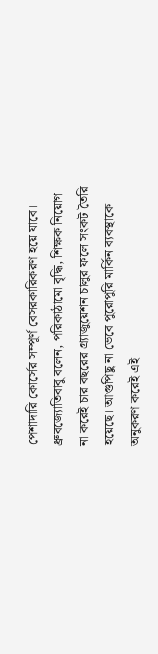পেশাদারি কোর্সের সম্পূর্ণ বেসরকারিকরণ হয়ে যাবে। ধ্রুবজ্যোতিবাবু বলেন, পরিকাঠামো বৃদ্ধি, শিক্ষক নিয়োগ না করেই চার বছরের গ্র্যাজুয়েশন চালুর ফলে সংকট তৈরি হয়েছে। আগুপিছু না ভেবে পুরোপুরি মার্কিন ব্যবস্থাকে অনুকরণ করেই এই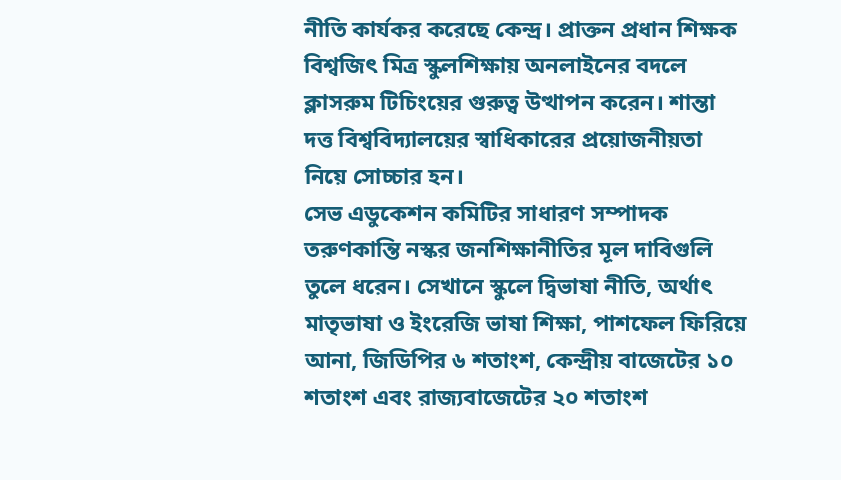নীতি কার্যকর করেছে কেন্দ্র। প্রাক্তন প্রধান শিক্ষক বিশ্বজিৎ মিত্র স্কুলশিক্ষায় অনলাইনের বদলে ক্লাসরুম টিচিংয়ের গুরুত্ব উত্থাপন করেন। শান্তা দত্ত বিশ্ববিদ্যালয়ের স্বাধিকারের প্রয়োজনীয়তা নিয়ে সোচ্চার হন।
সেভ এডুকেশন কমিটির সাধারণ সম্পাদক তরুণকান্তি নস্কর জনশিক্ষানীতির মূল দাবিগুলি তুলে ধরেন। সেখানে স্কুলে দ্বিভাষা নীতি, অর্থাৎ মাতৃভাষা ও ইংরেজি ভাষা শিক্ষা, পাশফেল ফিরিয়ে আনা, জিডিপির ৬ শতাংশ, কেন্দ্রীয় বাজেটের ১০ শতাংশ এবং রাজ্যবাজেটের ২০ শতাংশ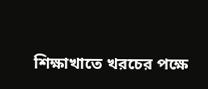শিক্ষাখাতে খরচের পক্ষে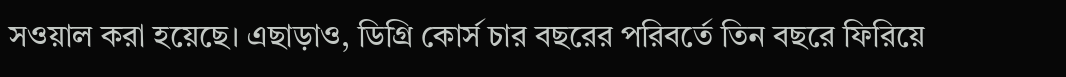সওয়াল করা হয়েছে। এছাড়াও, ডিগ্রি কোর্স চার বছরের পরিবর্তে তিন বছরে ফিরিয়ে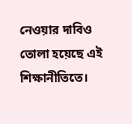নেওয়ার দাবিও তোলা হয়েছে এই শিক্ষানীতিতে।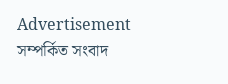Advertisement
সম্পর্কিত সংবাদ